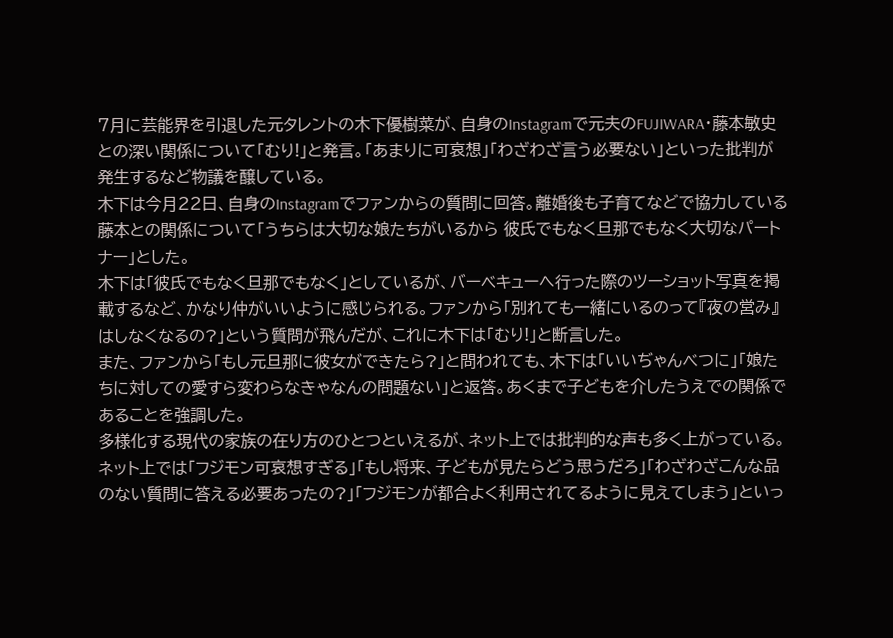7月に芸能界を引退した元タレントの木下優樹菜が、自身のInstagramで元夫のFUJIWARA・藤本敏史との深い関係について「むり!」と発言。「あまりに可哀想」「わざわざ言う必要ない」といった批判が発生するなど物議を醸している。
木下は今月22日、自身のInstagramでファンからの質問に回答。離婚後も子育てなどで協力している藤本との関係について「うちらは大切な娘たちがいるから 彼氏でもなく旦那でもなく大切なパートナー」とした。
木下は「彼氏でもなく旦那でもなく」としているが、バーベキューへ行った際のツーショット写真を掲載するなど、かなり仲がいいように感じられる。ファンから「別れても一緒にいるのって『夜の営み』はしなくなるの?」という質問が飛んだが、これに木下は「むり!」と断言した。
また、ファンから「もし元旦那に彼女ができたら?」と問われても、木下は「いいぢゃんべつに」「娘たちに対しての愛すら変わらなきゃなんの問題ない」と返答。あくまで子どもを介したうえでの関係であることを強調した。
多様化する現代の家族の在り方のひとつといえるが、ネット上では批判的な声も多く上がっている。
ネット上では「フジモン可哀想すぎる」「もし将来、子どもが見たらどう思うだろ」「わざわざこんな品のない質問に答える必要あったの?」「フジモンが都合よく利用されてるように見えてしまう」といっ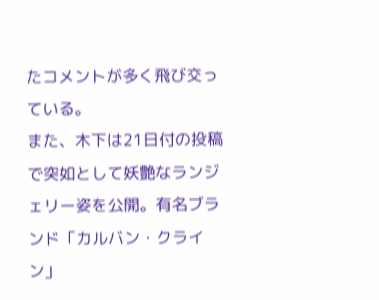たコメントが多く飛び交っている。
また、木下は21日付の投稿で突如として妖艶なランジェリー姿を公開。有名ブランド「カルバン・クライン」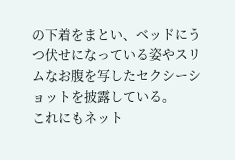の下着をまとい、ベッドにうつ伏せになっている姿やスリムなお腹を写したセクシーショットを披露している。
これにもネット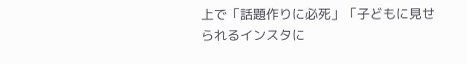上で「話題作りに必死」「子どもに見せられるインスタに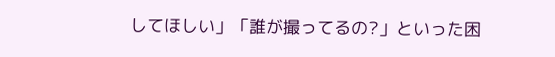してほしい」「誰が撮ってるの?」といった困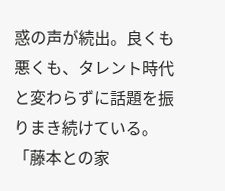惑の声が続出。良くも悪くも、タレント時代と変わらずに話題を振りまき続けている。
「藤本との家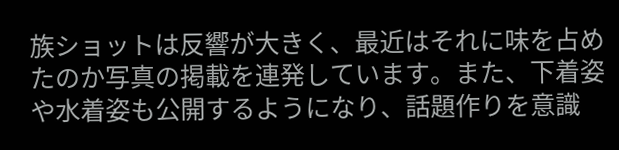族ショットは反響が大きく、最近はそれに味を占めたのか写真の掲載を連発しています。また、下着姿や水着姿も公開するようになり、話題作りを意識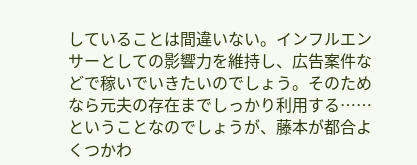していることは間違いない。インフルエンサーとしての影響力を維持し、広告案件などで稼いでいきたいのでしょう。そのためなら元夫の存在までしっかり利用する……ということなのでしょうが、藤本が都合よくつかわ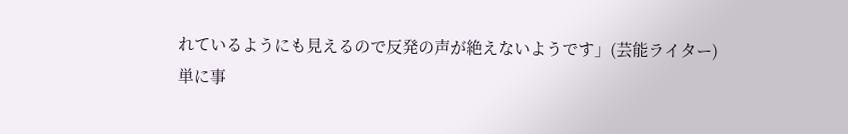れているようにも見えるので反発の声が絶えないようです」(芸能ライター)
単に事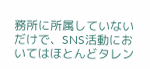務所に所属していないだけで、SNS活動においてはほとんどタレン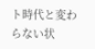ト時代と変わらない状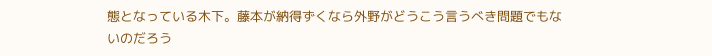態となっている木下。藤本が納得ずくなら外野がどうこう言うべき問題でもないのだろう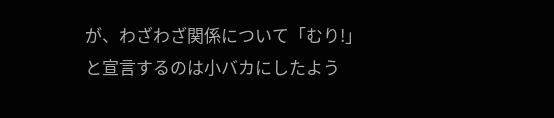が、わざわざ関係について「むり!」と宣言するのは小バカにしたよう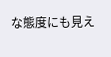な態度にも見え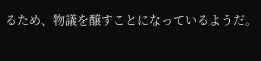るため、物議を醸すことになっているようだ。